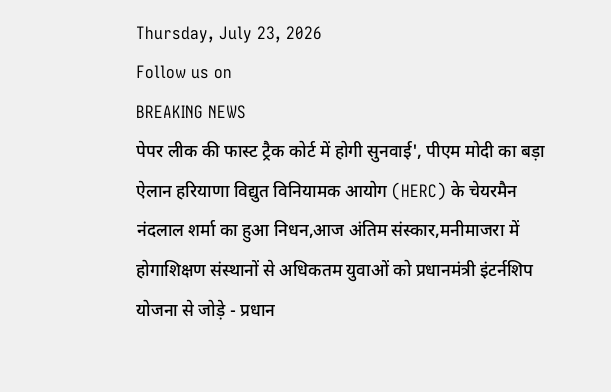Thursday, July 23, 2026
Follow us on
BREAKING NEWS
पेपर लीक की फास्ट ट्रैक कोर्ट में होगी सुनवाई', पीएम मोदी का बड़ा ऐलान हरियाणा विद्युत विनियामक आयोग (HERC) के चेयरमैन नंदलाल शर्मा का हुआ निधन,आज अंतिम संस्कार,मनीमाजरा में होगाशिक्षण संस्थानों से अधिकतम युवाओं को प्रधानमंत्री इंटर्नशिप योजना से जोड़े - प्रधान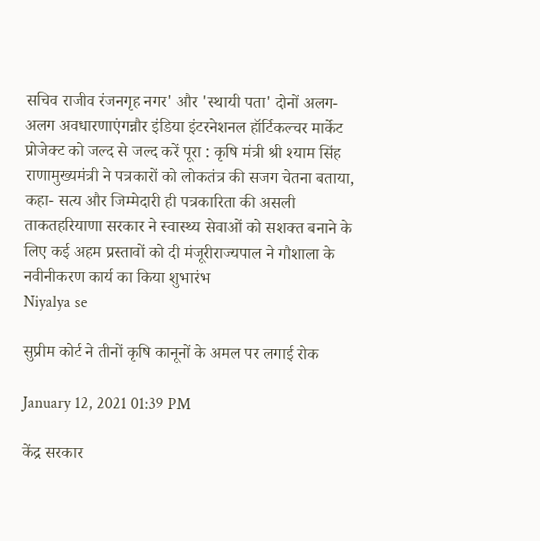सचिव राजीव रंजनगृह नगर' और 'स्थायी पता' दोनों अलग-अलग अवधारणाएंगन्नौर इंडिया इंटरनेशनल हॉर्टिकल्चर मार्केट प्रोजेक्ट को जल्द से जल्द करें पूरा : कृषि मंत्री श्री श्याम सिंह राणामुख्यमंत्री ने पत्रकारों को लोकतंत्र की सजग चेतना बताया, कहा- सत्य और जिम्मेदारी ही पत्रकारिता की असली ताकतहरियाणा सरकार ने स्वास्थ्य सेवाओं को सशक्त बनाने के लिए कई अहम प्रस्तावों को दी मंजूरीराज्यपाल ने गौशाला के नवीनीकरण कार्य का किया शुभारंभ
Niyalya se

सुप्रीम कोर्ट ने तीनों कृषि कानूनों के अमल पर लगाई रोक

January 12, 2021 01:39 PM

केंद्र सरकार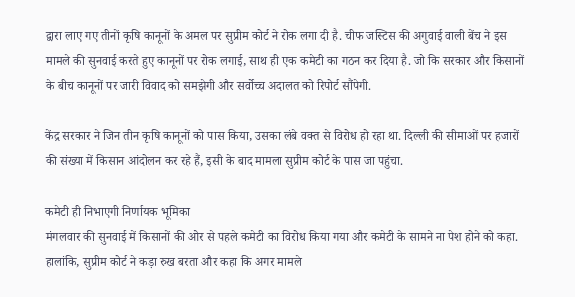द्वारा लाए गए तीनों कृषि कानूनों के अमल पर सुप्रीम कोर्ट ने रोक लगा दी है. चीफ जस्टिस की अगुवाई वाली बेंच ने इस मामले की सुनवाई करते हुए कानूनों पर रोक लगाई, साथ ही एक कमेटी का गठन कर दिया है. जो कि सरकार और किसानों के बीच कानूनों पर जारी विवाद को समझेगी और सर्वोच्च अदालत को रिपोर्ट सौंपेगी.

केंद्र सरकार ने जिन तीन कृषि कानूनों को पास किया, उसका लंबे वक्त से विरोध हो रहा था. दिल्ली की सीमाओं पर हजारों की संख्या में किसान आंदोलन कर रहे हैं, इसी के बाद मामला सुप्रीम कोर्ट के पास जा पहुंचा.

कमेटी ही निभाएगी निर्णायक भूमिका
मंगलवार की सुनवाई में किसानों की ओर से पहले कमेटी का विरोध किया गया और कमेटी के सामने ना पेश होने को कहा. हालांकि, सुप्रीम कोर्ट ने कड़ा रुख बरता और कहा कि अगर मामले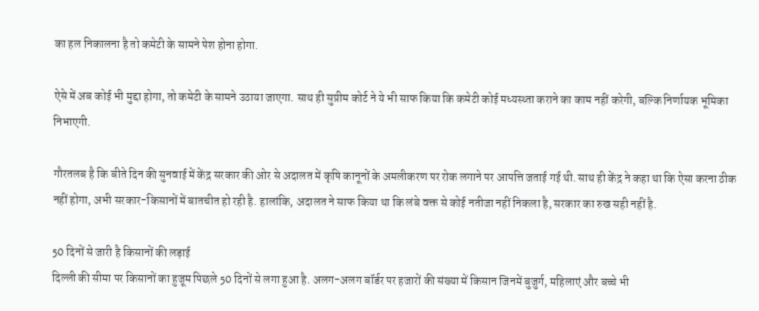का हल निकालना है तो कमेटी के सामने पेश होना होगा.

ऐसे में अब कोई भी मुद्दा होगा, तो कमेटी के सामने उठाया जाएगा. साथ ही सुप्रीम कोर्ट ने ये भी साफ किया कि कमेटी कोई मध्यस्थ्ता कराने का काम नहीं करेगी, बल्कि निर्णायक भूमिका निभाएगी.

गौरतलब है कि बीते दिन की सुनवाई में केंद्र सरकार की ओर से अदालत में कृषि कानूनों के अमलीकरण पर रोक लगाने पर आपत्ति जताई गई थी. साथ ही केंद्र ने कहा था कि ऐसा करना ठीक नहीं होगा, अभी सरकार-किसानों में बातचीत हो रही है. हालांकि, अदालत ने साफ किया था कि लंबे वक्त से कोई नतीजा नहीं निकला है, सरकार का रुख सही नहीं है.

50 दिनों से जारी है किसानों की लड़ाई
दिल्ली की सीमा पर किसानों का हुजूम पिछले 50 दिनों से लगा हुआ है. अलग-अलग बॉर्डर पर हजारों की संख्या में किसान जिनमें बुजुर्ग, महिलाएं और बच्चे भी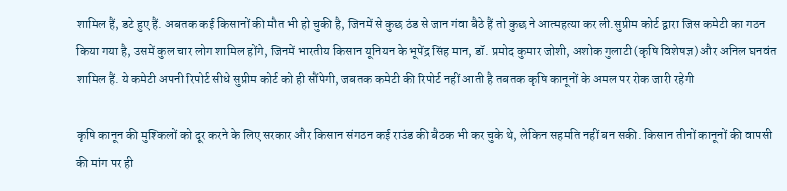शामिल हैं, डटे हुए हैं. अबतक कई किसानों की मौत भी हो चुकी है, जिनमें से कुछ ठंड से जान गंवा बैठे हैं तो कुछ ने आत्महत्या कर ली.सुप्रीम कोर्ट द्वारा जिस कमेटी का गठन किया गया है, उसमें कुल चार लोग शामिल होंगे, जिनमें भारतीय किसान यूनियन के भूपेंद्र सिंह मान, डॉ. प्रमोद कुमार जोशी, अशोक गुलाटी (कृषि विशेषज्ञ) और अनिल घनवंत शामिल हैं. ये कमेटी अपनी रिपोर्ट सीधे सुप्रीम कोर्ट को ही सौंपेगी, जबतक कमेटी की रिपोर्ट नहीं आती है तबतक कृषि कानूनों के अमल पर रोक जारी रहेगी

कृषि कानून की मुश्किलों को दूर करने के लिए सरकार और किसान संगठन कई राउंड की बैठक भी कर चुके थे, लेकिन सहमति नहीं बन सकी. किसान तीनों कानूनों की वापसी की मांग पर ही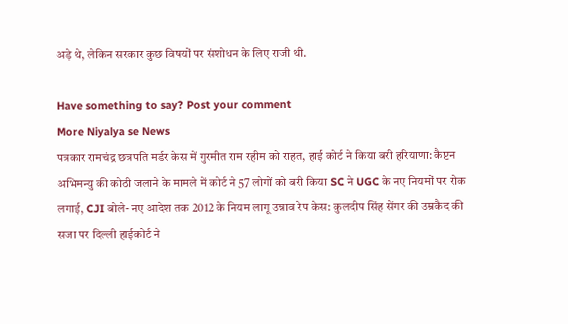अड़े थे, लेकिन सरकार कुछ विषयों पर संशोधन के लिए राजी थी.

Have something to say? Post your comment
More Niyalya se News
पत्रकार रामचंद्र छत्रपति मर्डर केस में गुरमीत राम रहीम को राहत, हाई कोर्ट ने किया बरी हरियाणा: कैप्टन अभिमन्यु की कोठी जलाने के मामले में कोर्ट ने 57 लोगों को बरी किया SC ने UGC के नए नियमों पर रोक लगाई, CJI बोले- नए आदेश तक 2012 के नियम लागू उन्नाव रेप केस: कुलदीप सिंह सेंगर की उम्रकैद की सजा पर दिल्ली हाईकोर्ट ने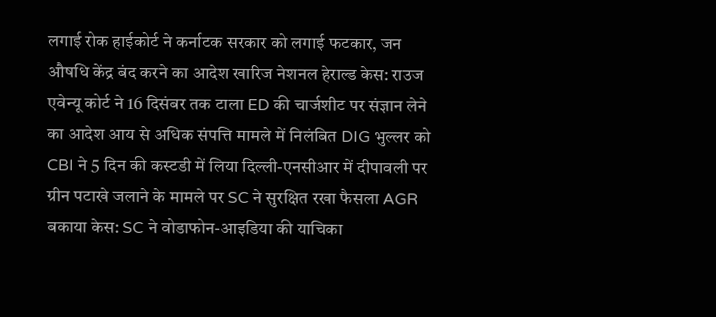लगाई रोक हाईकोर्ट ने कर्नाटक सरकार को लगाई फटकार, जन औषधि केंद्र बंद करने का आदेश खारिज नेशनल हेराल्ड केस: राउज एवेन्यू कोर्ट ने 16 दिसंबर तक टाला ED की चार्जशीट पर संज्ञान लेने का आदेश आय से अधिक संपत्ति मामले में निलंबित DIG भुल्लर को CBI ने 5 दिन की कस्टडी में लिया दिल्ली-एनसीआर में दीपावली पर ग्रीन पटाखे जलाने के मामले पर SC ने सुरक्षित रखा फैसला AGR बकाया केस: SC ने वोडाफोन-आइडिया की याचिका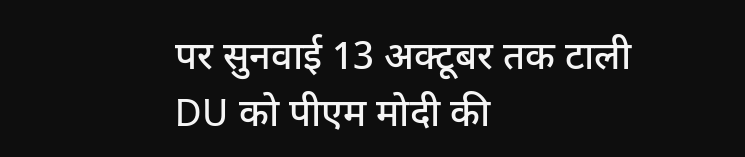पर सुनवाई 13 अक्टूबर तक टाली DU को पीएम मोदी की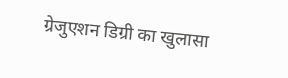ग्रेजुएशन डिग्री का खुलासा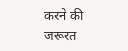करने की जरूरत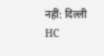नहीं: दिल्ली HC